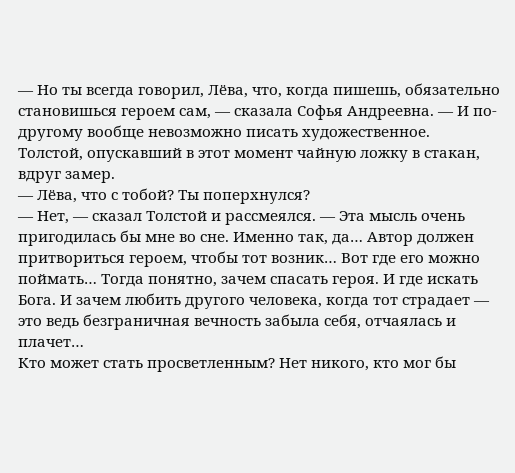— Но ты всегда говорил, Лёва, что, когда пишешь, обязательно становишься героем сам, — сказала Софья Андреевна. — И по-другому вообще невозможно писать художественное.
Толстой, опускавший в этот момент чайную ложку в стакан, вдруг замер.
— Лёва, что с тобой? Ты поперхнулся?
— Нет, — сказал Толстой и рассмеялся. — Эта мысль очень пригодилась бы мне во сне. Именно так, да… Автор должен притвориться героем, чтобы тот возник… Вот где его можно поймать… Тогда понятно, зачем спасать героя. И где искать Бога. И зачем любить другого человека, когда тот страдает — это ведь безграничная вечность забыла себя, отчаялась и плачет…
Кто может стать просветленным? Нет никого, кто мог бы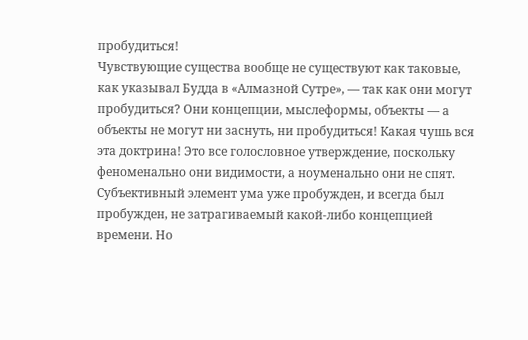пробудиться!
Чувствующие существа вообще не существуют как таковые, как указывал Будда в «Алмазной Сутре», — так как они могут пробудиться? Они концепции, мыслеформы, объекты — а объекты не могут ни заснуть, ни пробудиться! Какая чушь вся эта доктрина! Это все голословное утверждение, поскольку феноменально они видимости, а ноуменально они не спят.
Субъективный элемент ума уже пробужден, и всегда был пробужден, не затрагиваемый какой-либо концепцией времени. Но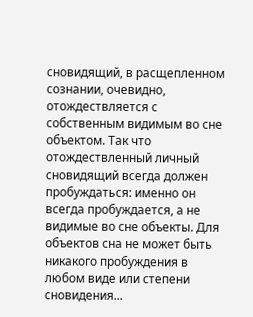сновидящий, в расщепленном сознании, очевидно, отождествляется с собственным видимым во сне объектом. Так что отождествленный личный сновидящий всегда должен пробуждаться: именно он всегда пробуждается, а не видимые во сне объекты. Для объектов сна не может быть никакого пробуждения в любом виде или степени сновидения...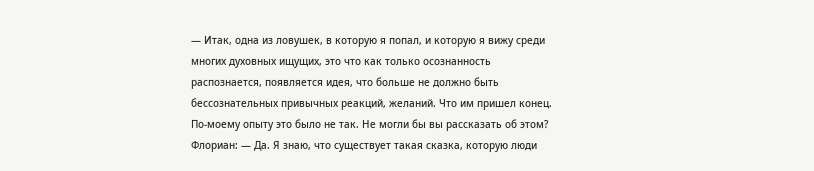— Итак, одна из ловушек, в которую я попал, и которую я вижу среди многих духовных ищущих, это что как только осознанность распознается, появляется идея, что больше не должно быть бессознательных привычных реакций, желаний. Что им пришел конец. По-моему опыту это было не так. Не могли бы вы рассказать об этом?
Флориан: — Да. Я знаю, что существует такая сказка, которую люди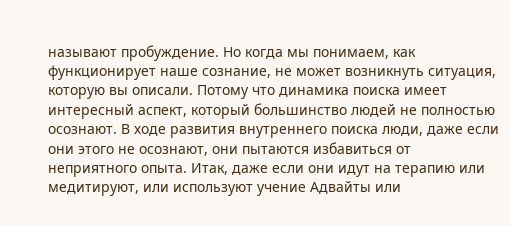называют пробуждение. Но когда мы понимаем, как функционирует наше сознание, не может возникнуть ситуация, которую вы описали. Потому что динамика поиска имеет интересный аспект, который большинство людей не полностью осознают. В ходе развития внутреннего поиска люди, даже если они этого не осознают, они пытаются избавиться от неприятного опыта. Итак, даже если они идут на терапию или медитируют, или используют учение Адвайты или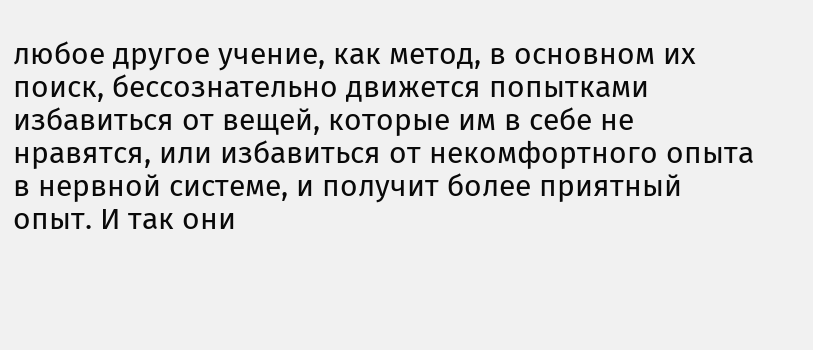любое другое учение, как метод, в основном их поиск, бессознательно движется попытками избавиться от вещей, которые им в себе не нравятся, или избавиться от некомфортного опыта в нервной системе, и получит более приятный опыт. И так они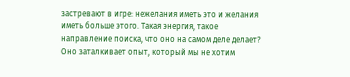застревают в игре: нежелания иметь это и желания иметь больше этого. Такая энергия, такое направление поиска, что оно на самом деле делает? Оно заталкивает опыт, который мы не хотим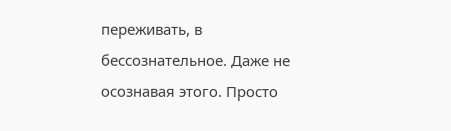переживать, в бессознательное. Даже не осознавая этого. Просто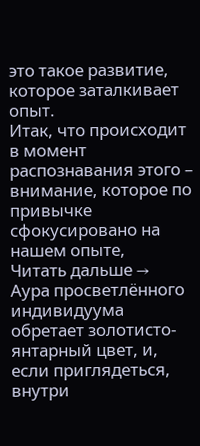это такое развитие, которое заталкивает опыт.
Итак, что происходит в момент распознавания этого – внимание, которое по привычке сфокусировано на нашем опыте,
Читать дальше →
Аура просветлённого индивидуума обретает золотисто-янтарный цвет, и, если приглядеться, внутри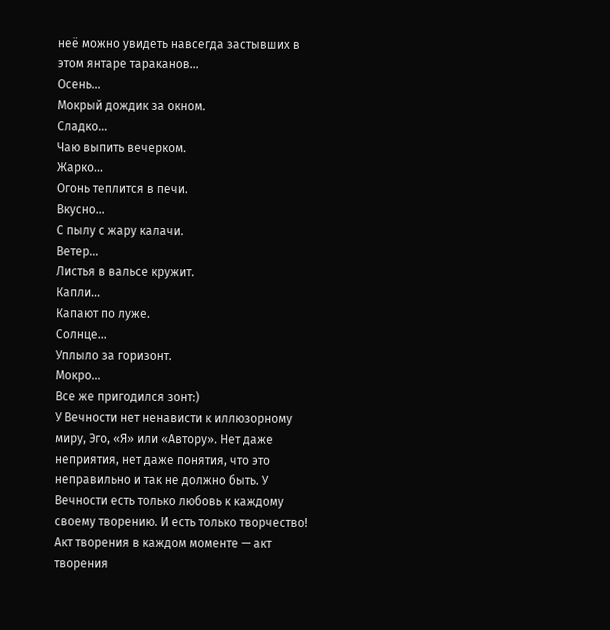неё можно увидеть навсегда застывших в этом янтаре тараканов…
Осень…
Мокрый дождик за окном.
Сладко…
Чаю выпить вечерком.
Жарко…
Огонь теплится в печи.
Вкусно…
С пылу с жару калачи.
Ветер…
Листья в вальсе кружит.
Капли…
Капают по луже.
Солнце…
Уплыло за горизонт.
Мокро…
Все же пригодился зонт:)
У Вечности нет ненависти к иллюзорному миру, Эго, «Я» или «Автору». Нет даже неприятия, нет даже понятия, что это неправильно и так не должно быть. У Вечности есть только любовь к каждому своему творению. И есть только творчество! Акт творения в каждом моменте — акт творения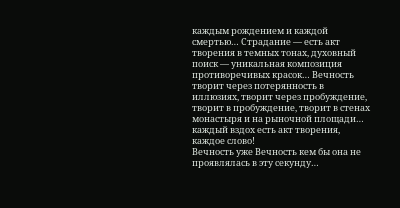каждым рождением и каждой смертью… Страдание — есть акт творения в темных тонах, духовный поиск — уникальная композиция противоречивых красок… Вечность творит через потерянность в иллюзиях, творит через пробуждение, творит в пробуждение, творит в стенах монастыря и на рыночной площади… каждый вздох есть акт творения, каждое слово!
Вечность уже Вечность кем бы она не проявлялась в эту секунду…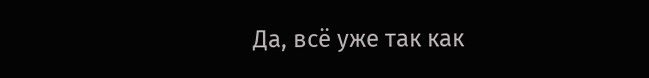Да, всё уже так как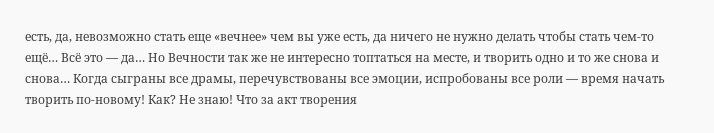есть, да, невозможно стать еще «вечнее» чем вы уже есть, да ничего не нужно делать чтобы стать чем-то ещё… Всё это — да… Но Вечности так же не интересно топтаться на месте, и творить одно и то же снова и снова… Когда сыграны все драмы, перечувствованы все эмоции, испробованы все роли — время начать творить по-новому! Как? Не знаю! Что за акт творения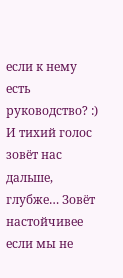если к нему есть руководство? :) И тихий голос зовёт нас дальше, глубже… Зовёт настойчивее если мы не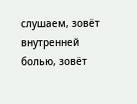слушаем, зовёт внутренней болью, зовёт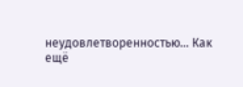неудовлетворенностью… Как ещё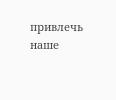привлечь наше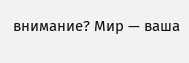внимание? Мир — ваша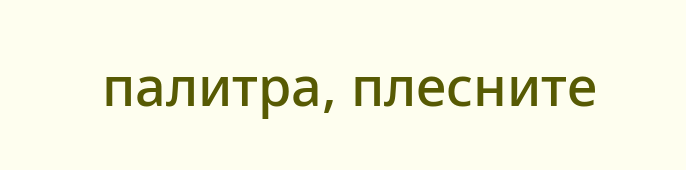палитра, плесните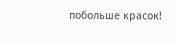побольше красок!